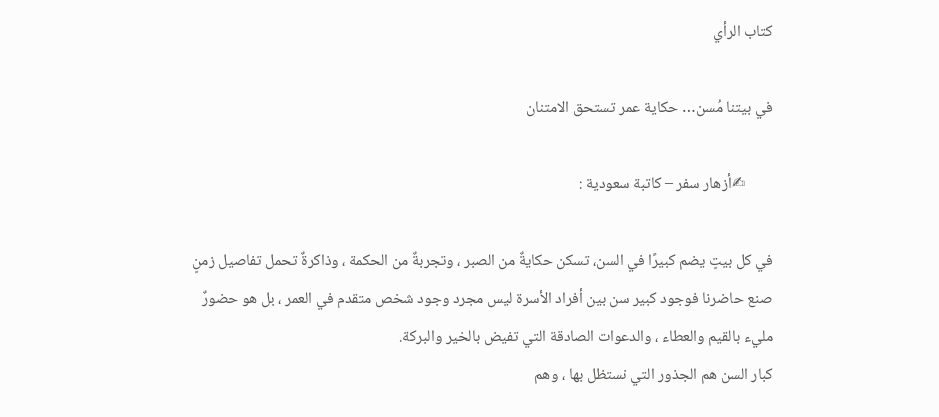كتاب الرأي

في بيتنا مُسن… حكاية عمر تستحق الامتنان

        ✍أزهار سفر – كاتبة سعودية :

في كل بيتٍ يضم كبيرًا في السن، تسكن حكايةٌ من الصبر ، وتجربةٌ من الحكمة ، وذاكرةٌ تحمل تفاصيل زمنٍ صنع حاضرنا فوجود كبير سن بين أفراد الأسرة ليس مجرد وجود شخص متقدم في العمر ، بل هو حضورٌ مليء بالقيم والعطاء ، والدعوات الصادقة التي تفيض بالخير والبركة.
كبار السن هم الجذور التي نستظل بها ، وهم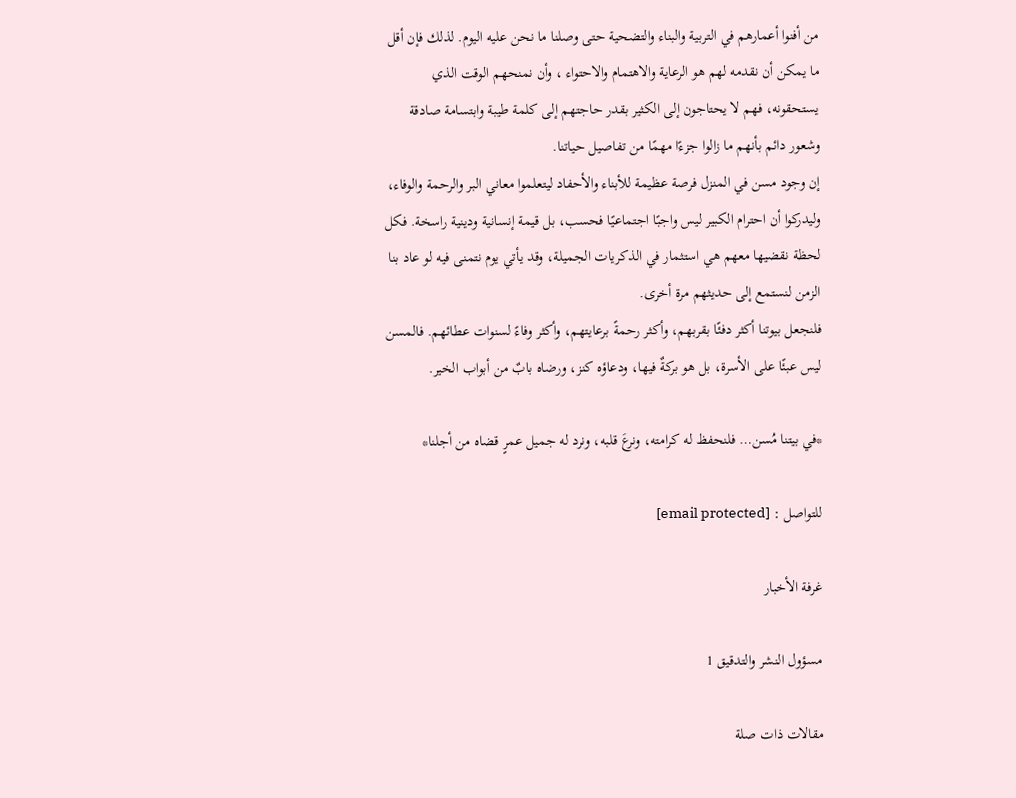من أفنوا أعمارهم في التربية والبناء والتضحية حتى وصلنا ما نحن عليه اليوم. لذلك فإن أقل ما يمكن أن نقدمه لهم هو الرعاية والاهتمام والاحتواء ، وأن نمنحهم الوقت الذي يستحقونه، فهم لا يحتاجون إلى الكثير بقدر حاجتهم إلى كلمة طيبة وابتسامة صادقة وشعور دائم بأنهم ما زالوا جزءًا مهمًا من تفاصيل حياتنا.
إن وجود مسن في المنزل فرصة عظيمة للأبناء والأحفاد ليتعلموا معاني البر والرحمة والوفاء، وليدركوا أن احترام الكبير ليس واجبًا اجتماعيًا فحسب، بل قيمة إنسانية ودينية راسخة. فكل لحظة نقضيها معهم هي استثمار في الذكريات الجميلة، وقد يأتي يوم نتمنى فيه لو عاد بنا الزمن لنستمع إلى حديثهم مرة أخرى.
فلنجعل بيوتنا أكثر دفئًا بقربهم، وأكثر رحمةً برعايتهم، وأكثر وفاءً لسنوات عطائهم. فالمسن ليس عبئًا على الأسرة، بل هو بركةٌ فيها، ودعاؤه كنز، ورضاه بابٌ من أبواب الخير.

*في بيتنا مُسن… فلنحفظ له كرامته، ونرعَ قلبه، ونرد له جميل عمرٍ قضاه من أجلنا*

للتواصل : [email protected]

غرفة الأخبار

مسؤول النشر والتدقيق 1

مقالات ذات صلة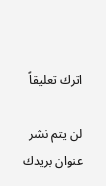اترك تعليقاً

لن يتم نشر عنوان بريدك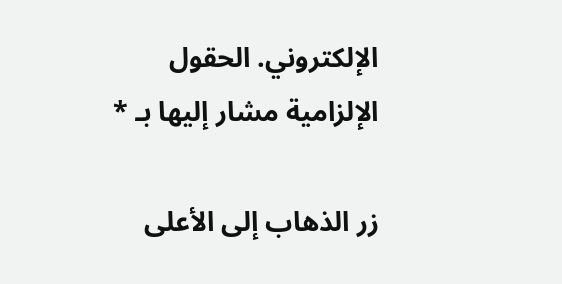الإلكتروني. الحقول الإلزامية مشار إليها بـ *

زر الذهاب إلى الأعلى